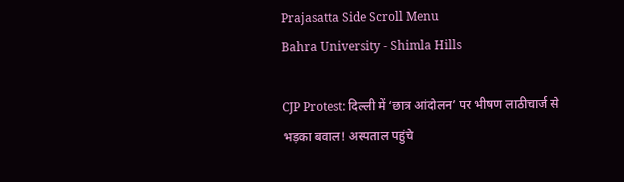Prajasatta Side Scroll Menu
Bahra University - Shimla Hills

CJP Protest: दिल्ली में ‘छात्र आंदोलन’ पर भीषण लाठीचार्ज से भड़का बवाल! अस्पताल पहुंचे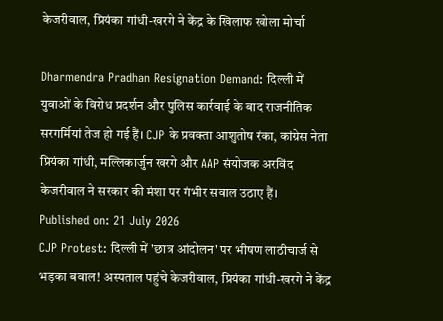केजरीवाल, प्रियंका गांधी-खरगे ने केंद्र के खिलाफ खोला मोर्चा

Dharmendra Pradhan Resignation Demand: दिल्ली में युवाओं के विरोध प्रदर्शन और पुलिस कार्रवाई के बाद राजनीतिक सरगर्मियां तेज हो गई हैं। CJP के प्रवक्ता आशुतोष रंका, कांग्रेस नेता प्रियंका गांधी, मल्लिकार्जुन खरगे और AAP संयोजक अरविंद केजरीवाल ने सरकार की मंशा पर गंभीर सवाल उठाए हैं।
Published on: 21 July 2026
CJP Protest: दिल्ली में 'छात्र आंदोलन' पर भीषण लाठीचार्ज से भड़का बवाल! अस्पताल पहुंचे केजरीवाल, प्रियंका गांधी-खरगे ने केंद्र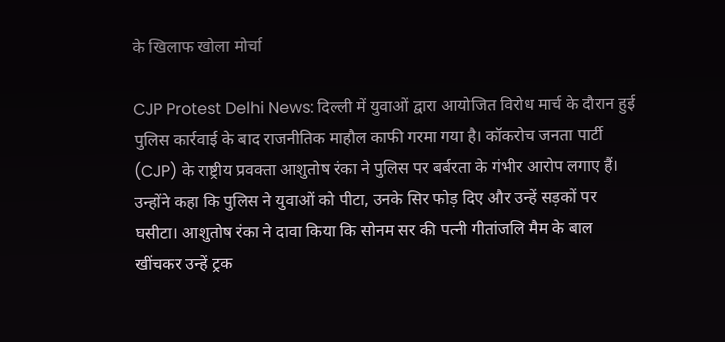के खिलाफ खोला मोर्चा

CJP Protest Delhi News: दिल्ली में युवाओं द्वारा आयोजित विरोध मार्च के दौरान हुई पुलिस कार्रवाई के बाद राजनीतिक माहौल काफी गरमा गया है। कॉकरोच जनता पार्टी (CJP) के राष्ट्रीय प्रवक्ता आशुतोष रंका ने पुलिस पर बर्बरता के गंभीर आरोप लगाए हैं। उन्होंने कहा कि पुलिस ने युवाओं को पीटा, उनके सिर फोड़ दिए और उन्हें सड़कों पर घसीटा। आशुतोष रंका ने दावा किया कि सोनम सर की पत्नी गीतांजलि मैम के बाल खींचकर उन्हें ट्रक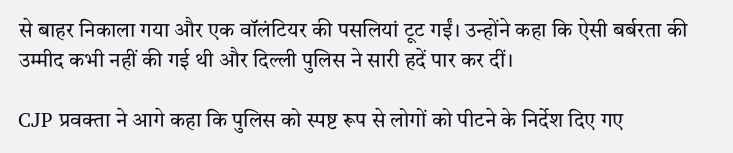से बाहर निकाला गया और एक वॉलंटियर की पसलियां टूट गईं। उन्होंने कहा कि ऐसी बर्बरता की उम्मीद कभी नहीं की गई थी और दिल्ली पुलिस ने सारी हदें पार कर दीं।

CJP प्रवक्ता ने आगे कहा कि पुलिस को स्पष्ट रूप से लोगों को पीटने के निर्देश दिए गए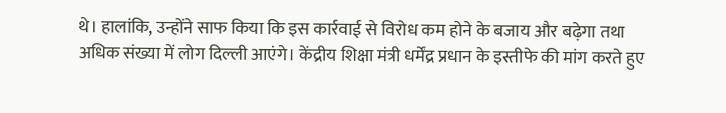थे। हालांकि, उन्होंने साफ किया कि इस कार्रवाई से विरोध कम होने के बजाय और बढ़ेगा तथा अधिक संख्या में लोग दिल्ली आएंगे। केंद्रीय शिक्षा मंत्री धर्मेंद्र प्रधान के इस्तीफे की मांग करते हुए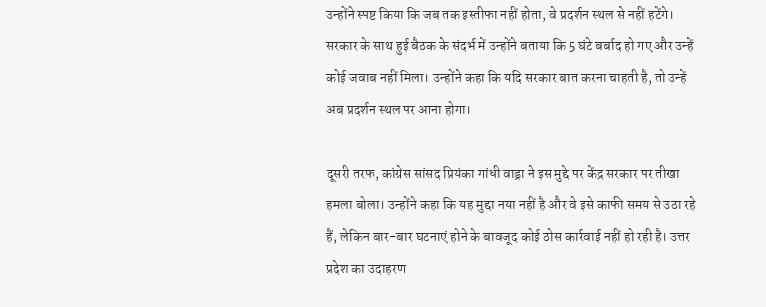उन्होंने स्पष्ट किया कि जब तक इस्तीफा नहीं होता, वे प्रदर्शन स्थल से नहीं हटेंगे। सरकार के साथ हुई बैठक के संदर्भ में उन्होंने बताया कि 5 घंटे बर्बाद हो गए और उन्हें कोई जवाब नहीं मिला। उन्होंने कहा कि यदि सरकार बात करना चाहती है, तो उन्हें अब प्रदर्शन स्थल पर आना होगा।

दूसरी तरफ, कांग्रेस सांसद प्रियंका गांधी वाड्रा ने इस मुद्दे पर केंद्र सरकार पर तीखा हमला बोला। उन्होंने कहा कि यह मुद्दा नया नहीं है और वे इसे काफी समय से उठा रहे हैं, लेकिन बार-बार घटनाएं होने के बावजूद कोई ठोस कार्रवाई नहीं हो रही है। उत्तर प्रदेश का उदाहरण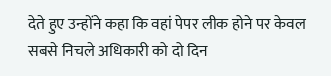देते हुए उन्होंने कहा कि वहां पेपर लीक होने पर केवल सबसे निचले अधिकारी को दो दिन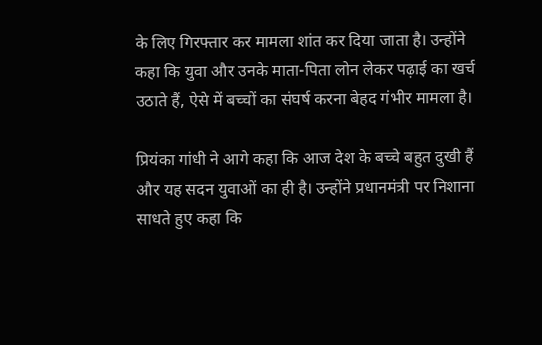के लिए गिरफ्तार कर मामला शांत कर दिया जाता है। उन्होंने कहा कि युवा और उनके माता-पिता लोन लेकर पढ़ाई का खर्च उठाते हैं, ऐसे में बच्चों का संघर्ष करना बेहद गंभीर मामला है।

प्रियंका गांधी ने आगे कहा कि आज देश के बच्चे बहुत दुखी हैं और यह सदन युवाओं का ही है। उन्होंने प्रधानमंत्री पर निशाना साधते हुए कहा कि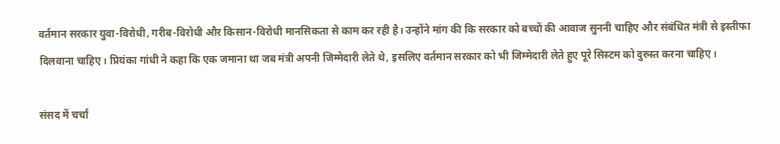वर्तमान सरकार युवा-विरोधी, गरीब-विरोधी और किसान-विरोधी मानसिकता से काम कर रही है। उन्होंने मांग की कि सरकार को बच्चों की आवाज सुननी चाहिए और संबंधित मंत्री से इस्तीफा दिलवाना चाहिए। प्रियंका गांधी ने कहा कि एक जमाना था जब मंत्री अपनी जिम्मेदारी लेते थे, इसलिए वर्तमान सरकार को भी जिम्मेदारी लेते हुए पूरे सिस्टम को दुरुस्त करना चाहिए।

संसद में चर्चा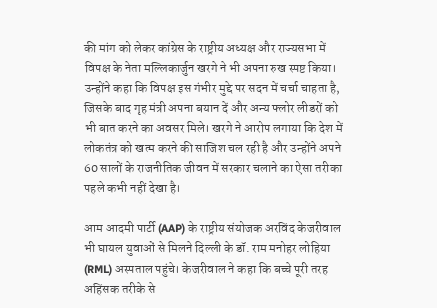की मांग को लेकर कांग्रेस के राष्ट्रीय अध्यक्ष और राज्यसभा में विपक्ष के नेता मल्लिकार्जुन खरगे ने भी अपना रुख स्पष्ट किया। उन्होंने कहा कि विपक्ष इस गंभीर मुद्दे पर सदन में चर्चा चाहता है, जिसके बाद गृह मंत्री अपना बयान दें और अन्य फ्लोर लीडरों को भी बात करने का अवसर मिले। खरगे ने आरोप लगाया कि देश में लोकतंत्र को खत्म करने की साजिश चल रही है और उन्होंने अपने 60 सालों के राजनीतिक जीवन में सरकार चलाने का ऐसा तरीका पहले कभी नहीं देखा है।

आम आदमी पार्टी (AAP) के राष्ट्रीय संयोजक अरविंद केजरीवाल भी घायल युवाओं से मिलने दिल्ली के डॉ. राम मनोहर लोहिया (RML) अस्पताल पहुंचे। केजरीवाल ने कहा कि बच्चे पूरी तरह अहिंसक तरीके से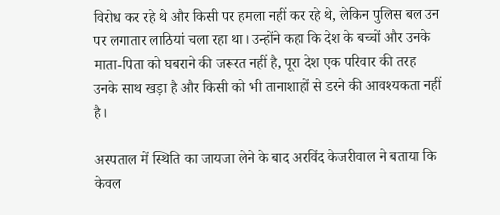विरोध कर रहे थे और किसी पर हमला नहीं कर रहे थे, लेकिन पुलिस बल उन पर लगातार लाठियां चला रहा था। उन्होंने कहा कि देश के बच्चों और उनके माता-पिता को घबराने की जरूरत नहीं है, पूरा देश एक परिवार की तरह उनके साथ खड़ा है और किसी को भी तानाशाहों से डरने की आवश्यकता नहीं है।

अस्पताल में स्थिति का जायजा लेने के बाद अरविंद केजरीवाल ने बताया कि केवल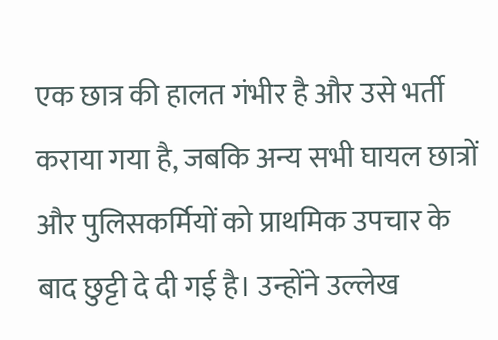एक छात्र की हालत गंभीर है और उसे भर्ती कराया गया है, जबकि अन्य सभी घायल छात्रों और पुलिसकर्मियों को प्राथमिक उपचार के बाद छुट्टी दे दी गई है। उन्होंने उल्लेख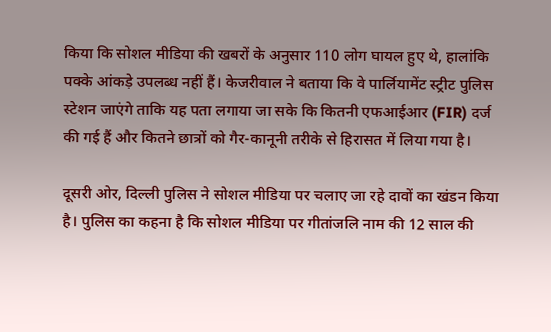किया कि सोशल मीडिया की खबरों के अनुसार 110 लोग घायल हुए थे, हालांकि पक्के आंकड़े उपलब्ध नहीं हैं। केजरीवाल ने बताया कि वे पार्लियामेंट स्ट्रीट पुलिस स्टेशन जाएंगे ताकि यह पता लगाया जा सके कि कितनी एफआईआर (FIR) दर्ज की गई हैं और कितने छात्रों को गैर-कानूनी तरीके से हिरासत में लिया गया है।

दूसरी ओर, दिल्ली पुलिस ने सोशल मीडिया पर चलाए जा रहे दावों का खंडन किया है। पुलिस का कहना है कि सोशल मीडिया पर गीतांजलि नाम की 12 साल की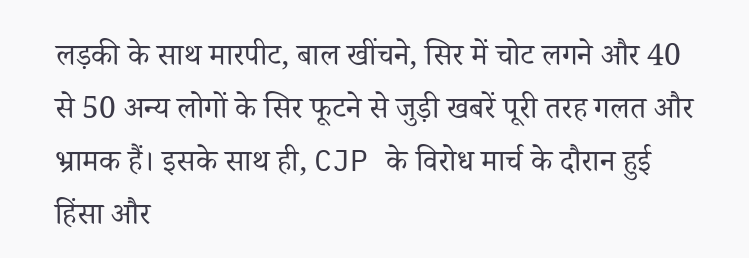लड़की के साथ मारपीट, बाल खींचने, सिर में चोट लगने और 40 से 50 अन्य लोगों के सिर फूटने से जुड़ी खबरें पूरी तरह गलत और भ्रामक हैं। इसके साथ ही, CJP के विरोध मार्च के दौरान हुई हिंसा और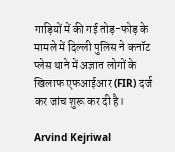गाड़ियों में की गई तोड़-फोड़ के मामले में दिल्ली पुलिस ने कनॉट प्लेस थाने में अज्ञात लोगों के खिलाफ एफआईआर (FIR) दर्ज कर जांच शुरू कर दी है।

Arvind Kejriwal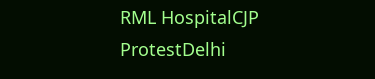RML HospitalCJP ProtestDelhi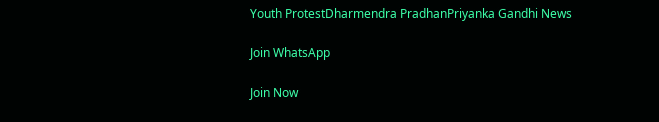Youth ProtestDharmendra PradhanPriyanka Gandhi News

Join WhatsApp

Join Now